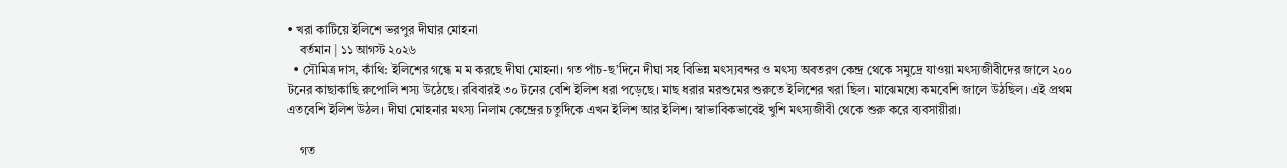• খরা কাটিয়ে ইলিশে ভরপুর দীঘার মোহনা
    বর্তমান | ১১ আগস্ট ২০২৬
  • সৌমিত্র দাস, কাঁথি: ইলিশের গন্ধে ম ম করছে দীঘা মোহনা। গত পাঁচ-ছ’দিনে দীঘা সহ বিভিন্ন মৎস্যবন্দর ও মৎস্য অবতরণ কেন্দ্র থেকে সমুদ্রে যাওয়া মৎস্যজীবীদের জালে ২০০ টনের কাছাকাছি রুপোলি শস্য উঠেছে। রবিবারই ৩০ টনের বেশি ইলিশ ধরা পড়েছে। মাছ ধরার মরশুমের শুরুতে ইলিশের খরা ছিল। মাঝেমধ্যে কমবেশি জালে উঠছিল। এই প্রথম এতবেশি ইলিশ উঠল। দীঘা মোহনার মৎস্য নিলাম কেন্দ্রের চতুর্দিকে এখন ইলিশ আর ইলিশ। স্বাভাবিকভাবেই খুশি মৎস্যজীবী থেকে শুরু করে ব্যবসায়ীরা।

    গত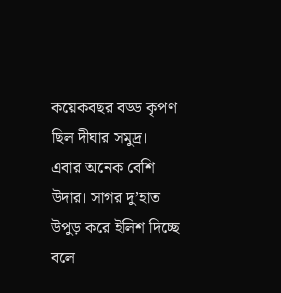কয়েকবছর বড্ড কৃপণ ছিল দীঘার সমুদ্র। এবার অনেক বেশি উদার। সাগর দু’হাত উপুড় করে ইলিশ দিচ্ছে বলে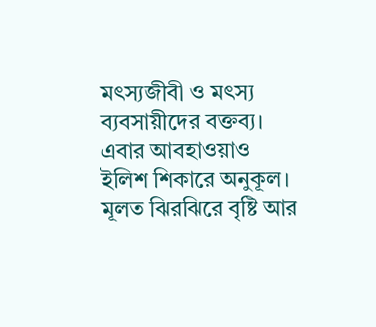মৎস্যজীবী ও মৎস্য ব্যবসায়ীদের বক্তব্য। এবার আবহাওয়াও ইলিশ শিকারে অনুকূল। মূলত ঝিরঝিরে বৃষ্টি আর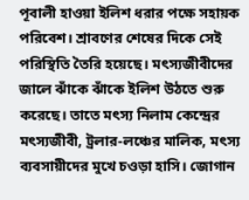পূবালী হাওয়া ইলিশ ধরার পক্ষে সহায়ক পরিবেশ। শ্রাবণের শেষের দিকে সেই পরিস্থিতি তৈরি হয়েছে। মৎস্যজীবীদের জালে ঝাঁকে ঝাঁকে ইলিশ উঠতে শুরু করেছে। তাতে মৎস্য নিলাম কেন্দ্রের মৎস্যজীবী, ট্রলার-লঞ্চের মালিক, মৎস্য ব্যবসায়ীদের মুখে চওড়া হাসি। জোগান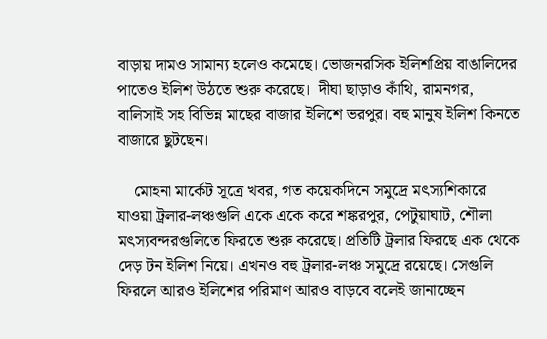বাড়ায় দামও সামান্য হলেও কমেছে। ভোজনরসিক ইলিশপ্রিয় বাঙালিদের পাতেও ইলিশ উঠতে শুরু করেছে।  দীঘা ছাড়াও কাঁথি, রামনগর, বালিসাই সহ বিভিন্ন মাছের বাজার ইলিশে ভরপুর। বহু মানুষ ইলিশ কিনতে বাজারে ছুটছেন।

    মোহনা মার্কেট সূত্রে খবর, গত কয়েকদিনে সমুদ্রে মৎস্যশিকারে যাওয়া ট্রলার-লঞ্চগুলি একে একে করে শঙ্করপুর, পেটুয়াঘাট, শৌলা মৎস্যবন্দরগুলিতে ফিরতে শুরু করেছে। প্রতিটি ট্রলার ফিরছে এক থেকে দেড় টন ইলিশ নিয়ে। এখনও বহু ট্রলার-লঞ্চ সমুদ্রে রয়েছে। সেগুলি ফিরলে আরও ইলিশের পরিমাণ আরও বাড়বে বলেই জানাচ্ছেন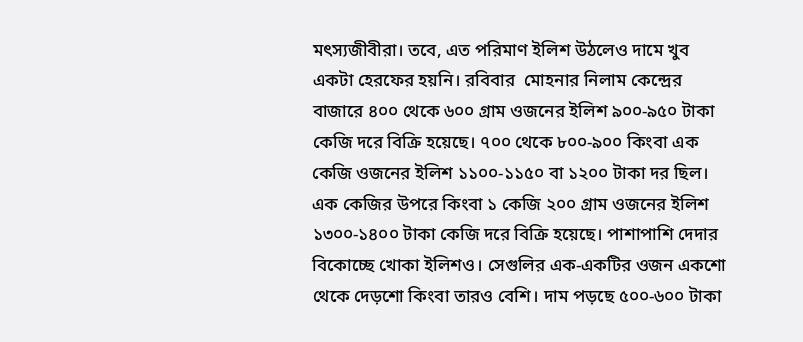মৎস্যজীবীরা। তবে, এত পরিমাণ ইলিশ উঠলেও দামে খুব একটা হেরফের হয়নি। রবিবার  মোহনার নিলাম কেন্দ্রের বাজারে ৪০০ থেকে ৬০০ গ্রাম ওজনের ইলিশ ৯০০-৯৫০ টাকা কেজি দরে বিক্রি হয়েছে। ৭০০ থেকে ৮০০-৯০০ কিংবা এক কেজি ওজনের ইলিশ ১১০০-১১৫০ বা ১২০০ টাকা দর ছিল। এক কেজির উপরে কিংবা ১ কেজি ২০০ গ্রাম ওজনের ইলিশ ১৩০০-১৪০০ টাকা কেজি দরে বিক্রি হয়েছে। পাশাপাশি দেদার বিকোচ্ছে খোকা ইলিশও। সেগুলির এক-একটির ওজন একশো থেকে দেড়শো কিংবা তারও বেশি। দাম পড়ছে ৫০০-৬০০ টাকা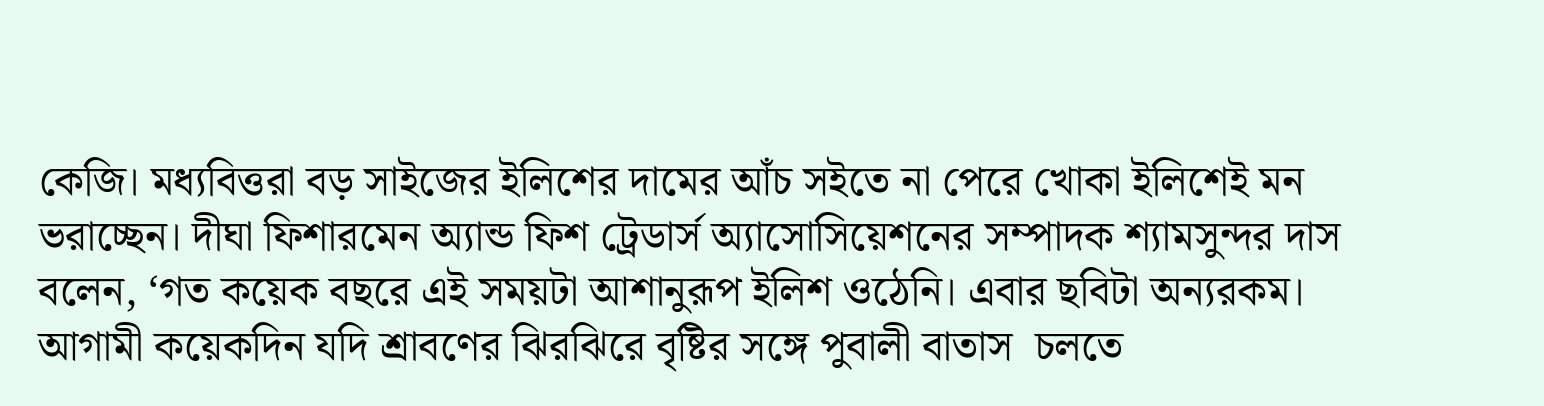কেজি। মধ্যবিত্তরা বড় সাইজের ইলিশের দামের আঁচ সইতে না পেরে খোকা ইলিশেই মন ভরাচ্ছেন। দীঘা ফিশারমেন অ্যান্ড ফিশ ট্রেডার্স অ্যাসোসিয়েশনের সম্পাদক শ্যামসুন্দর দাস বলেন, ‘গত কয়েক বছরে এই সময়টা আশানুরূপ ইলিশ ওঠেনি। এবার ছবিটা অন্যরকম। আগামী কয়েকদিন যদি শ্রাবণের ঝিরঝিরে বৃষ্টির সঙ্গে পুবালী বাতাস  চলতে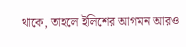থাকে, তাহলে ইলিশের আগমন আরও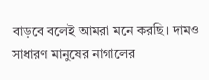বাড়বে বলেই আমরা মনে করছি। দামও সাধারণ মানুষের নাগালের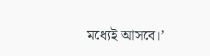মধ্যেই আসবে।’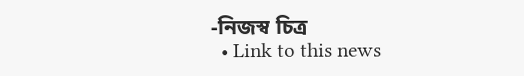-নিজস্ব চিত্র
  • Link to this news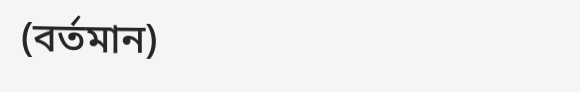(বর্তমান)